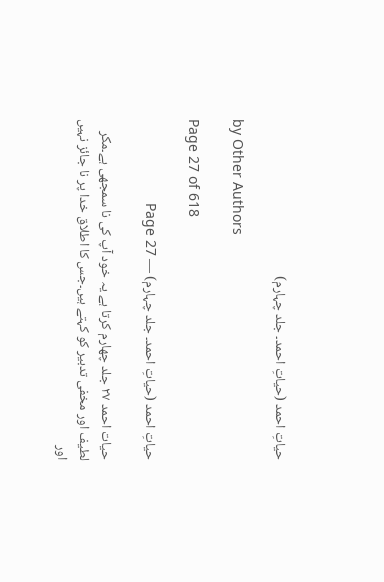حیاتِ احمد (حیاتِ احمد۔ جلد چہارم)

by Other Authors

Page 27 of 618

حیاتِ احمد (حیاتِ احمد۔ جلد چہارم) — Page 27

حیات احمد ۲۷ جلد چهارم کرتا ہے یہ خود آپ کی نا سمجھی ہے۔مکر لطیف اور مخفی تدبیر کو کہتے ہیں۔جس کا اطلاق خدا پر نا جائز نہیں اور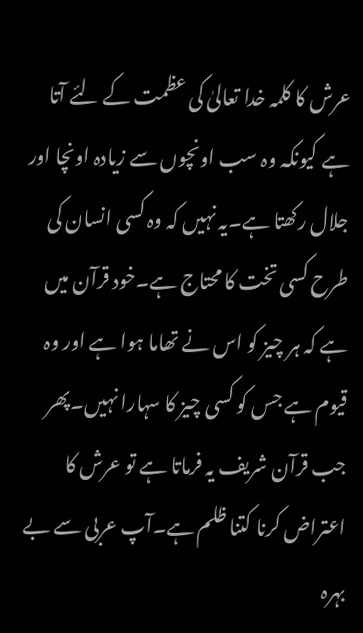عرش کا کلمہ خدا تعالیٰ کی عظمت کے لئے آتا ہے کیونکہ وہ سب اونچوں سے زیادہ اونچا اور جلال رکھتا ہے۔یہ نہیں کہ وہ کسی انسان کی طرح کسی تخت کا محتاج ہے۔خود قرآن میں ہے کہ ہر چیز کو اس نے تھاما ہوا ہے اور وہ قیوم ہے جس کو کسی چیز کا سہارا نہیں۔پھر جب قرآن شریف یہ فرماتا ہے تو عرش کا اعتراض کرنا کتنا ظلم ہے۔آپ عربی سے بے بہرہ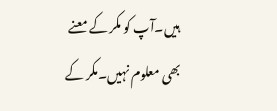ہیں۔آپ کو مکر کے معنے بھی معلوم نہیں۔مکر کے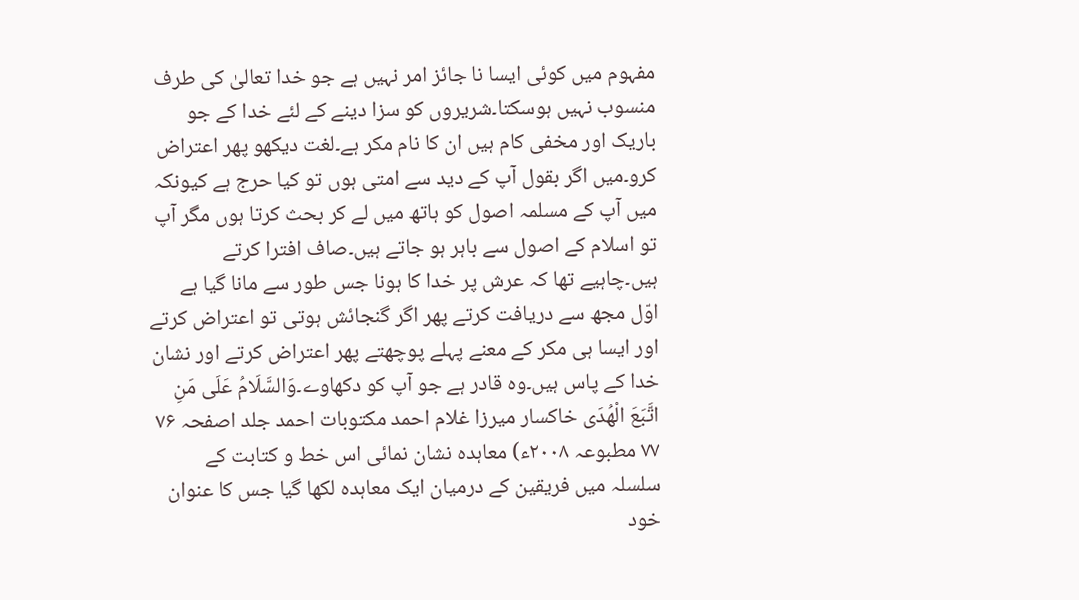مفہوم میں کوئی ایسا نا جائز امر نہیں ہے جو خدا تعالیٰ کی طرف منسوب نہیں ہوسکتا۔شریروں کو سزا دینے کے لئے خدا کے جو باریک اور مخفی کام ہیں ان کا نام مکر ہے۔لغت دیکھو پھر اعتراض کرو۔میں اگر بقول آپ کے دید سے امتی ہوں تو کیا حرج ہے کیونکہ میں آپ کے مسلمہ اصول کو ہاتھ میں لے کر بحث کرتا ہوں مگر آپ تو اسلام کے اصول سے باہر ہو جاتے ہیں۔صاف افترا کرتے ہیں۔چاہیے تھا کہ عرش پر خدا کا ہونا جس طور سے مانا گیا ہے اوّل مجھ سے دریافت کرتے پھر اگر گنجائش ہوتی تو اعتراض کرتے اور ایسا ہی مکر کے معنے پہلے پوچھتے پھر اعتراض کرتے اور نشان خدا کے پاس ہیں۔وہ قادر ہے جو آپ کو دکھاوے۔وَالسَّلَامُ عَلَى مَنِ اتَّبَعَ الْهُدَى خاکسار میرزا غلام احمد مکتوبات احمد جلد اصفحہ ۷۶ ۷۷ مطبوعہ ۲۰۰۸ء) معاہدہ نشان نمائی اس خط و کتابت کے سلسلہ میں فریقین کے درمیان ایک معاہدہ لکھا گیا جس کا عنوان خود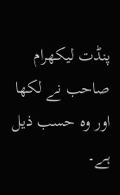پنڈت لیکھرام صاحب نے لکھا اور وہ حسب ذیل ہے۔